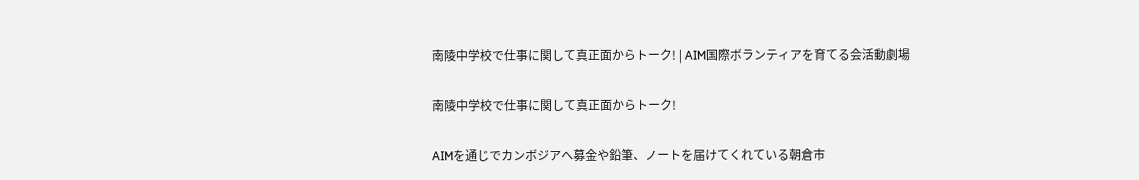南陵中学校で仕事に関して真正面からトーク! | AIM国際ボランティアを育てる会活動劇場

南陵中学校で仕事に関して真正面からトーク!

AIMを通じでカンボジアへ募金や鉛筆、ノートを届けてくれている朝倉市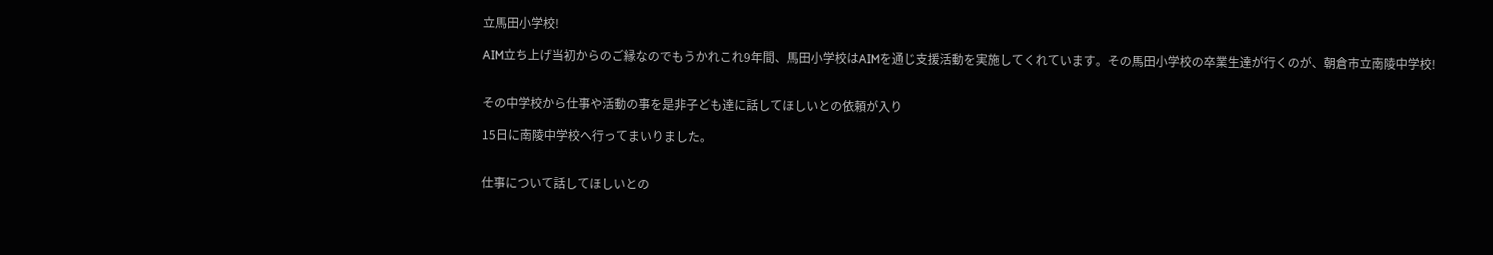立馬田小学校!

AIM立ち上げ当初からのご縁なのでもうかれこれ9年間、馬田小学校はAIMを通じ支援活動を実施してくれています。その馬田小学校の卒業生達が行くのが、朝倉市立南陵中学校!


その中学校から仕事や活動の事を是非子ども達に話してほしいとの依頼が入り

15日に南陵中学校へ行ってまいりました。


仕事について話してほしいとの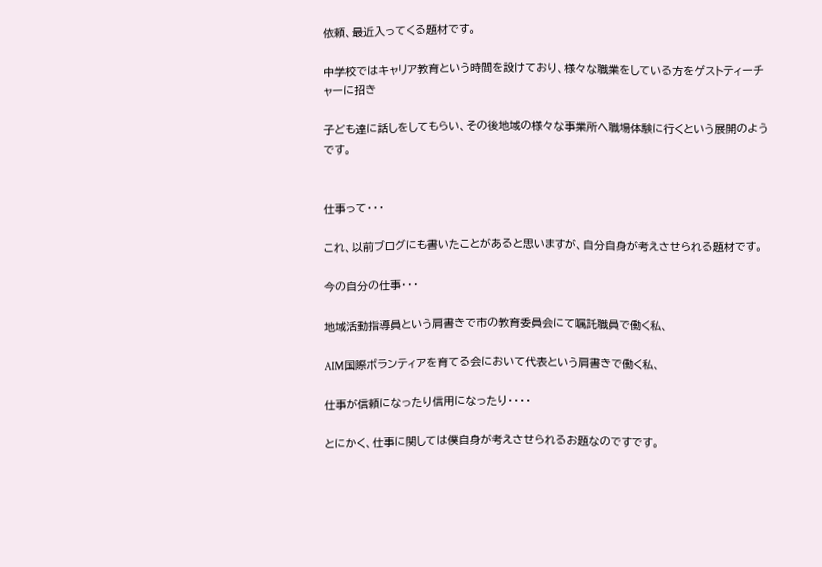依頼、最近入ってくる題材です。

中学校ではキャリア教育という時間を設けており、様々な職業をしている方をゲストティーチャーに招き

子ども達に話しをしてもらい、その後地域の様々な事業所へ職場体験に行くという展開のようです。


仕事って・・・

これ、以前ブログにも書いたことがあると思いますが、自分自身が考えさせられる題材です。

今の自分の仕事・・・

地域活動指導員という肩書きで市の教育委員会にて嘱託職員で働く私、

AIM国際ボランティアを育てる会において代表という肩書きで働く私、

仕事が信頼になったり信用になったり・・・・

とにかく、仕事に関しては僕自身が考えさせられるお題なのですです。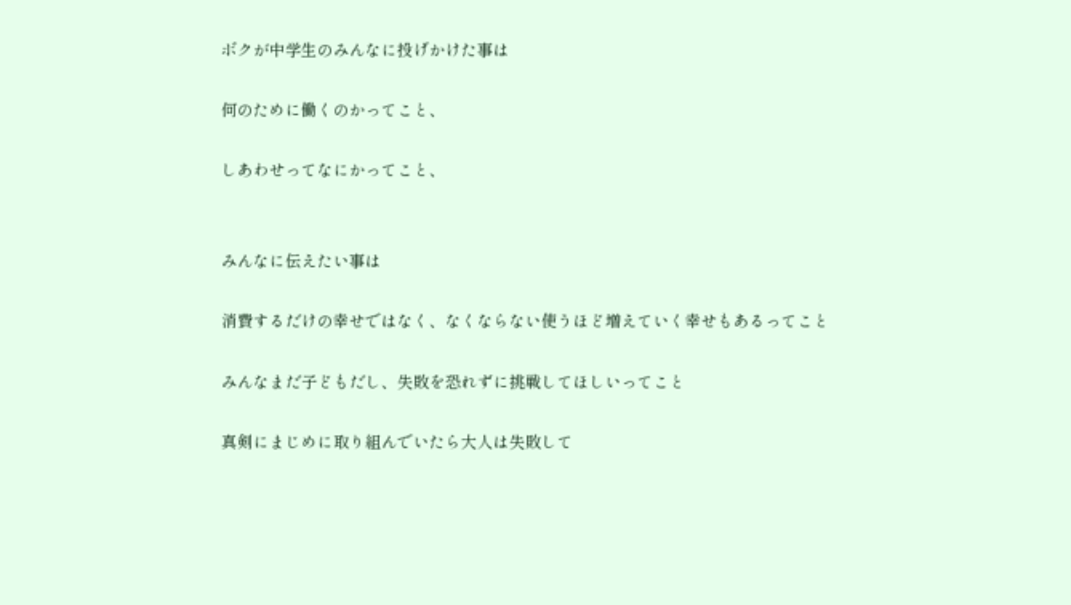ボクが中学生のみんなに投げかけた事は

何のために働くのかってこと、

しあわせってなにかってこと、


みんなに伝えたい事は

消費するだけの幸せではなく、なくならない使うほど増えていく幸せもあるってこと

みんなまだ子どもだし、失敗を恐れずに挑戦してほしいってこと

真剣にまじめに取り組んでいたら大人は失敗して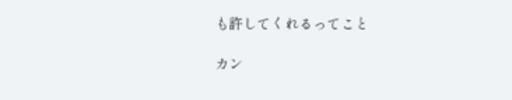も許してくれるってこと

カン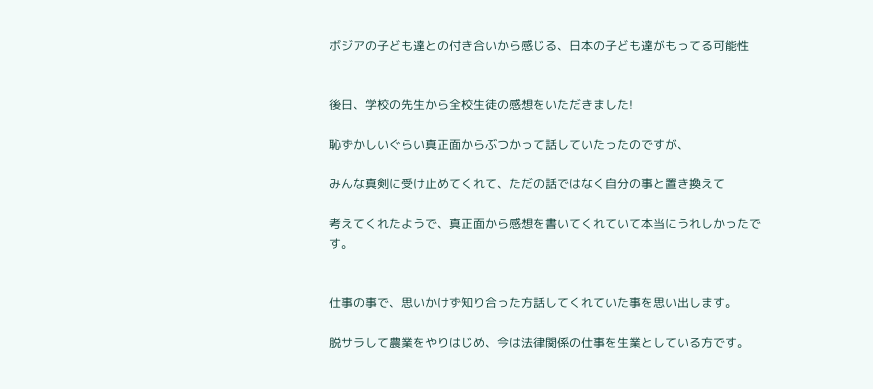ボジアの子ども達との付き合いから感じる、日本の子ども達がもってる可能性


後日、学校の先生から全校生徒の感想をいただきました!

恥ずかしいぐらい真正面からぶつかって話していたったのですが、

みんな真剣に受け止めてくれて、ただの話ではなく自分の事と置き換えて

考えてくれたようで、真正面から感想を書いてくれていて本当にうれしかったです。


仕事の事で、思いかけず知り合った方話してくれていた事を思い出します。

脱サラして農業をやりはじめ、今は法律関係の仕事を生業としている方です。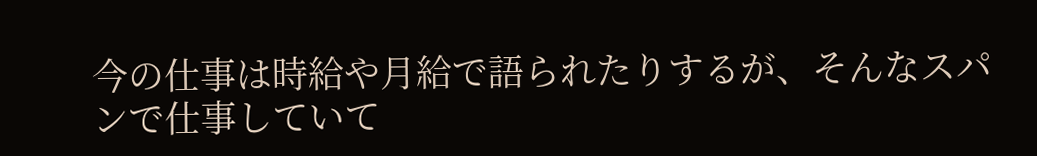今の仕事は時給や月給で語られたりするが、そんなスパンで仕事していて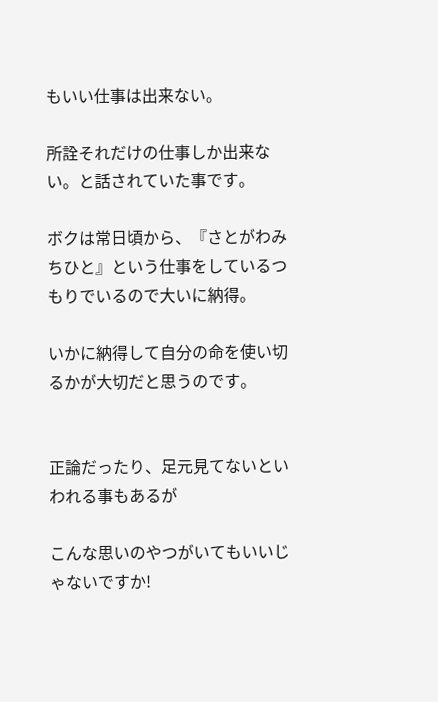もいい仕事は出来ない。

所詮それだけの仕事しか出来ない。と話されていた事です。

ボクは常日頃から、『さとがわみちひと』という仕事をしているつもりでいるので大いに納得。

いかに納得して自分の命を使い切るかが大切だと思うのです。


正論だったり、足元見てないといわれる事もあるが

こんな思いのやつがいてもいいじゃないですか!